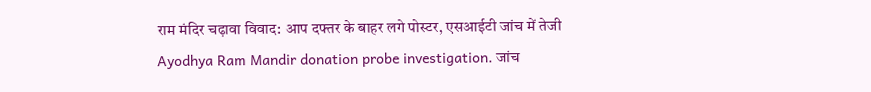राम मंदिर चढ़ावा विवाद: आप दफ्तर के बाहर लगे पोस्टर, एसआईटी जांच में तेजी
Ayodhya Ram Mandir donation probe investigation. जांच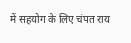में सहयोग के लिए चंपत राय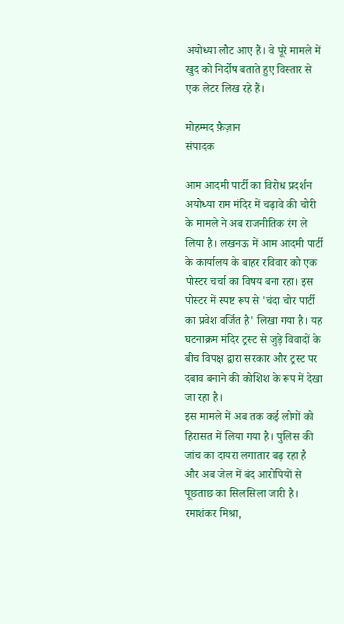अयोध्या लौट आए हैं। वे पूरे मामले में खुद को निर्दोष बताते हुए विस्तार से एक लेटर लिख रहे हैं।

मोहम्मद फ़ैज़ान
संपादक

आम आदमी पार्टी का विरोध प्रदर्शन
अयोध्या राम मंदिर में चढ़ावे की चोरी के मामले ने अब राजनीतिक रंग ले लिया है। लखनऊ में आम आदमी पार्टी के कार्यालय के बाहर रविवार को एक पोस्टर चर्चा का विषय बना रहा। इस पोस्टर में स्पष्ट रूप से 'चंदा चोर पार्टी का प्रवेश वर्जित है' लिखा गया है। यह घटनाक्रम मंदिर ट्रस्ट से जुड़े विवादों के बीच विपक्ष द्वारा सरकार और ट्रस्ट पर दबाव बनाने की कोशिश के रूप में देखा जा रहा है।
इस मामले में अब तक कई लोगों को हिरासत में लिया गया है। पुलिस की जांच का दायरा लगातार बढ़ रहा है और अब जेल में बंद आरोपियों से पूछताछ का सिलसिला जारी है। रमाशंकर मिश्रा,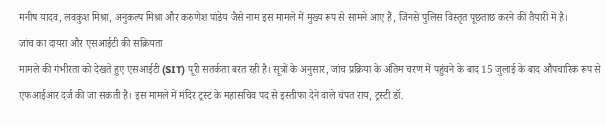मनीष यादव, लवकुश मिश्रा, अनुकल्प मिश्रा और करुणेश पांडेय जैसे नाम इस मामले में मुख्य रूप से सामने आए हैं, जिनसे पुलिस विस्तृत पूछताछ करने की तैयारी में है।
जांच का दायरा और एसआईटी की सक्रियता
मामले की गंभीरता को देखते हुए एसआईटी (SIT) पूरी सतर्कता बरत रही है। सूत्रों के अनुसार, जांच प्रक्रिया के अंतिम चरण में पहुंचने के बाद 15 जुलाई के बाद औपचारिक रूप से एफआईआर दर्ज की जा सकती है। इस मामले में मंदिर ट्रस्ट के महासचिव पद से इस्तीफा देने वाले चंपत राय, ट्रस्टी डॉ.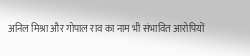अनिल मिश्रा और गोपाल राव का नाम भी संभावित आरोपियों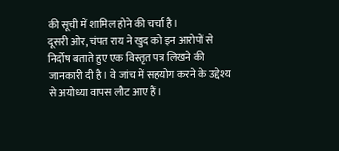की सूची में शामिल होने की चर्चा है।
दूसरी ओर, चंपत राय ने खुद को इन आरोपों से निर्दोष बताते हुए एक विस्तृत पत्र लिखने की जानकारी दी है। वे जांच में सहयोग करने के उद्देश्य से अयोध्या वापस लौट आए हैं।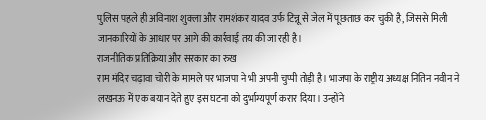पुलिस पहले ही अविनाश शुक्ला और रामशंकर यादव उर्फ टिन्नू से जेल में पूछताछ कर चुकी है, जिससे मिली जानकारियों के आधार पर आगे की कार्रवाई तय की जा रही है।
राजनीतिक प्रतिक्रिया और सरकार का रुख
राम मंदिर चढ़ावा चोरी के मामले पर भाजपा ने भी अपनी चुप्पी तोड़ी है। भाजपा के राष्ट्रीय अध्यक्ष नितिन नवीन ने लखनऊ में एक बयान देते हुए इस घटना को दुर्भाग्यपूर्ण करार दिया। उन्होंने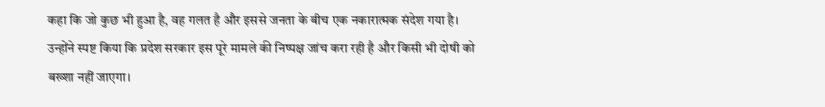कहा कि जो कुछ भी हुआ है, वह गलत है और इससे जनता के बीच एक नकारात्मक संदेश गया है। उन्होंने स्पष्ट किया कि प्रदेश सरकार इस पूरे मामले की निष्पक्ष जांच करा रही है और किसी भी दोषी को बख्शा नहीं जाएगा।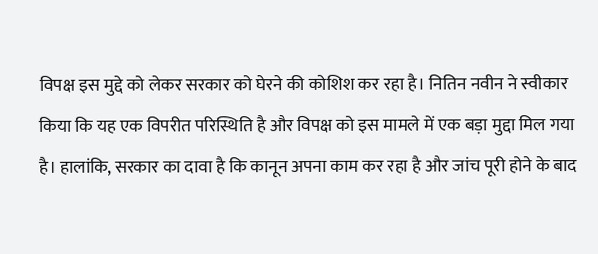विपक्ष इस मुद्दे को लेकर सरकार को घेरने की कोशिश कर रहा है। नितिन नवीन ने स्वीकार किया कि यह एक विपरीत परिस्थिति है और विपक्ष को इस मामले में एक बड़ा मुद्दा मिल गया है। हालांकि, सरकार का दावा है कि कानून अपना काम कर रहा है और जांच पूरी होने के बाद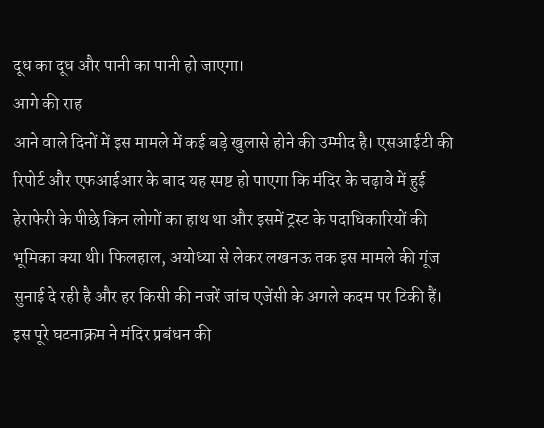दूध का दूध और पानी का पानी हो जाएगा।
आगे की राह
आने वाले दिनों में इस मामले में कई बड़े खुलासे होने की उम्मीद है। एसआईटी की रिपोर्ट और एफआईआर के बाद यह स्पष्ट हो पाएगा कि मंदिर के चढ़ावे में हुई हेराफेरी के पीछे किन लोगों का हाथ था और इसमें ट्रस्ट के पदाधिकारियों की भूमिका क्या थी। फिलहाल, अयोध्या से लेकर लखनऊ तक इस मामले की गूंज सुनाई दे रही है और हर किसी की नजरें जांच एजेंसी के अगले कदम पर टिकी हैं।
इस पूरे घटनाक्रम ने मंदिर प्रबंधन की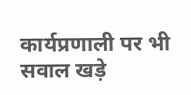कार्यप्रणाली पर भी सवाल खड़े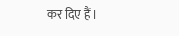कर दिए हैं।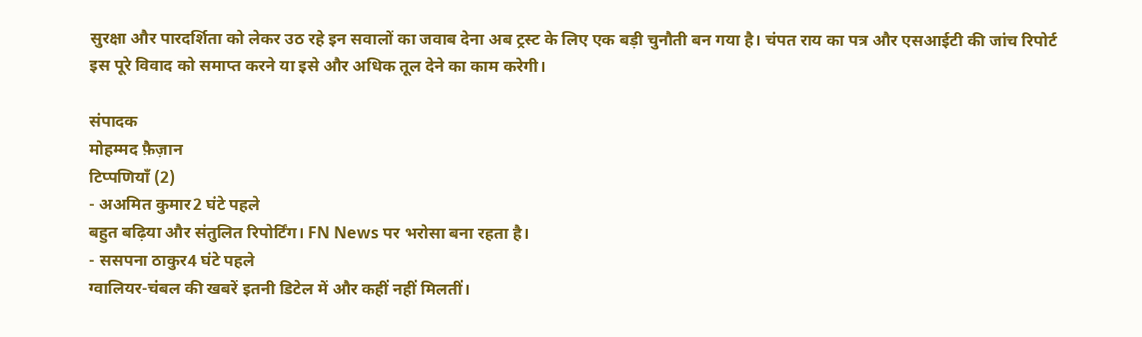सुरक्षा और पारदर्शिता को लेकर उठ रहे इन सवालों का जवाब देना अब ट्रस्ट के लिए एक बड़ी चुनौती बन गया है। चंपत राय का पत्र और एसआईटी की जांच रिपोर्ट इस पूरे विवाद को समाप्त करने या इसे और अधिक तूल देने का काम करेगी।

संपादक
मोहम्मद फ़ैज़ान
टिप्पणियाँ (2)
- अअमित कुमार2 घंटे पहले
बहुत बढ़िया और संतुलित रिपोर्टिंग। FN News पर भरोसा बना रहता है।
- ससपना ठाकुर4 घंटे पहले
ग्वालियर-चंबल की खबरें इतनी डिटेल में और कहीं नहीं मिलतीं।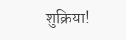शुक्रिया!